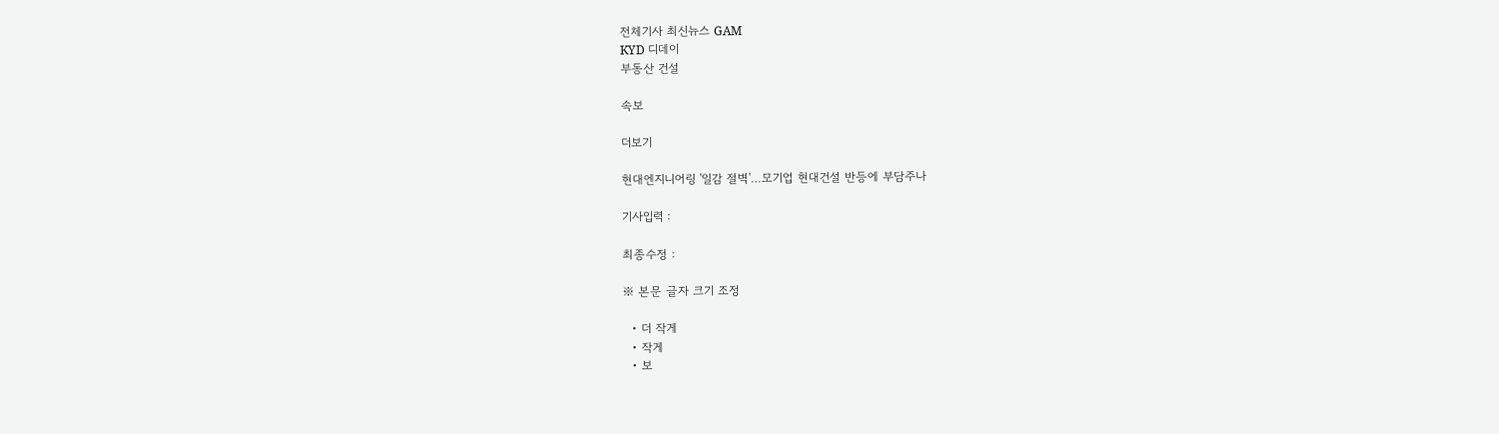전체기사 최신뉴스 GAM
KYD 디데이
부동산 건설

속보

더보기

현대엔지니어링 '일감 절벽'…모기업 현대건설 반등에 부담주나

기사입력 :

최종수정 :

※ 본문 글자 크기 조정

  • 더 작게
  • 작게
  • 보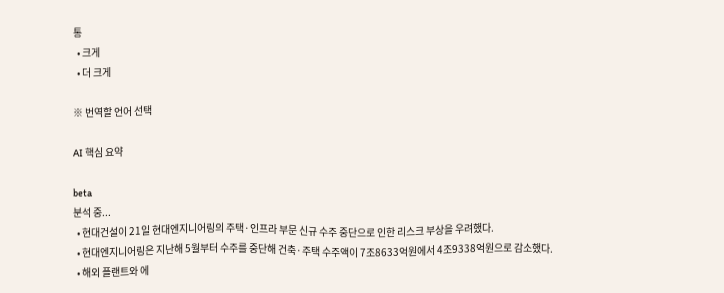통
  • 크게
  • 더 크게

※ 번역할 언어 선택

AI 핵심 요약

beta
분석 중...
  • 현대건설이 21일 현대엔지니어링의 주택·인프라 부문 신규 수주 중단으로 인한 리스크 부상을 우려했다.
  • 현대엔지니어링은 지난해 5월부터 수주를 중단해 건축·주택 수주액이 7조8633억원에서 4조9338억원으로 감소했다.
  • 해외 플랜트와 에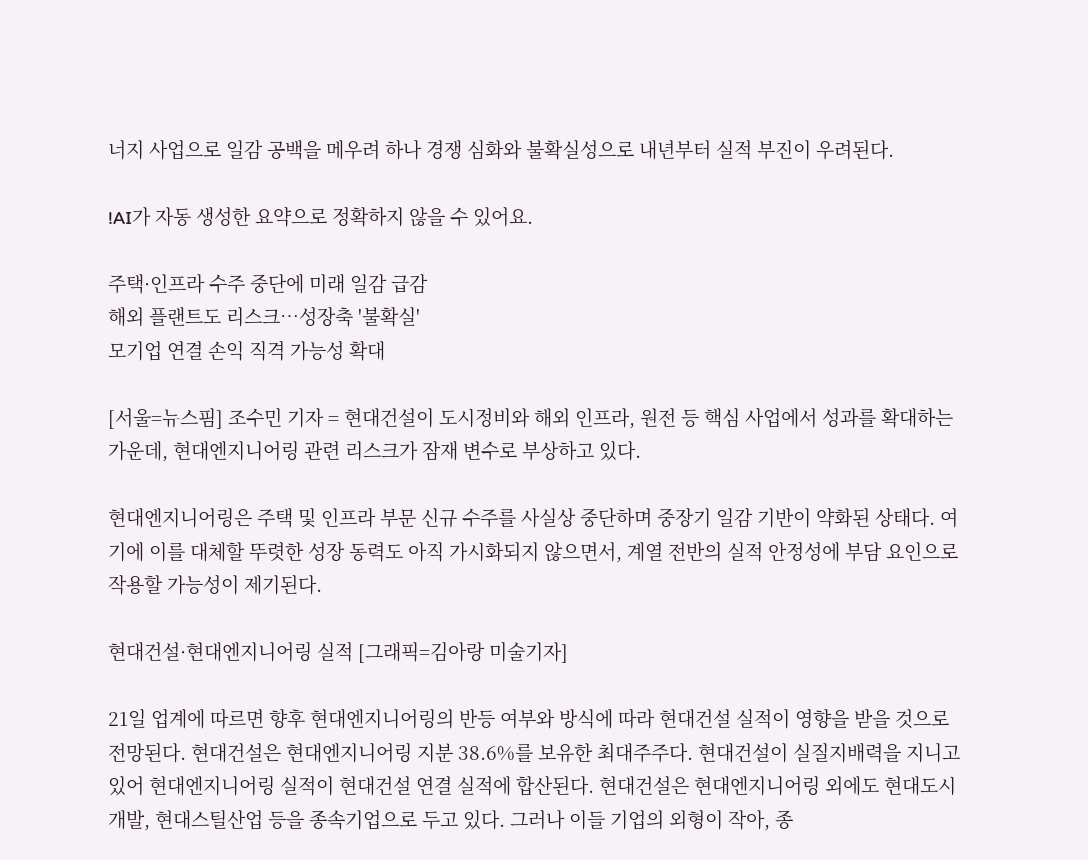너지 사업으로 일감 공백을 메우려 하나 경쟁 심화와 불확실성으로 내년부터 실적 부진이 우려된다.

!AI가 자동 생성한 요약으로 정확하지 않을 수 있어요.

주택·인프라 수주 중단에 미래 일감 급감
해외 플랜트도 리스크…성장축 '불확실'
모기업 연결 손익 직격 가능성 확대

[서울=뉴스핌] 조수민 기자 = 현대건설이 도시정비와 해외 인프라, 원전 등 핵심 사업에서 성과를 확대하는 가운데, 현대엔지니어링 관련 리스크가 잠재 변수로 부상하고 있다.

현대엔지니어링은 주택 및 인프라 부문 신규 수주를 사실상 중단하며 중장기 일감 기반이 약화된 상태다. 여기에 이를 대체할 뚜렷한 성장 동력도 아직 가시화되지 않으면서, 계열 전반의 실적 안정성에 부담 요인으로 작용할 가능성이 제기된다.

현대건설·현대엔지니어링 실적 [그래픽=김아랑 미술기자]

21일 업계에 따르면 향후 현대엔지니어링의 반등 여부와 방식에 따라 현대건설 실적이 영향을 받을 것으로 전망된다. 현대건설은 현대엔지니어링 지분 38.6%를 보유한 최대주주다. 현대건설이 실질지배력을 지니고 있어 현대엔지니어링 실적이 현대건설 연결 실적에 합산된다. 현대건설은 현대엔지니어링 외에도 현대도시개발, 현대스틸산업 등을 종속기업으로 두고 있다. 그러나 이들 기업의 외형이 작아, 종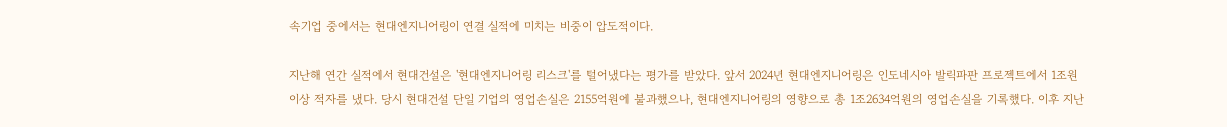속기업 중에서는 현대엔지니어링이 연결 실적에 미치는 비중이 압도적이다.

지난해 연간 실적에서 현대건설은 '현대엔지니어링 리스크'를 털어냈다는 평가를 받았다. 앞서 2024년 현대엔지니어링은 인도네시아 발릭파판 프로젝트에서 1조원 이상 적자를 냈다. 당시 현대건설 단일 기업의 영업손실은 2155억원에 불과했으나, 현대엔지니어링의 영향으로 총 1조2634억원의 영업손실을 기록했다. 이후 지난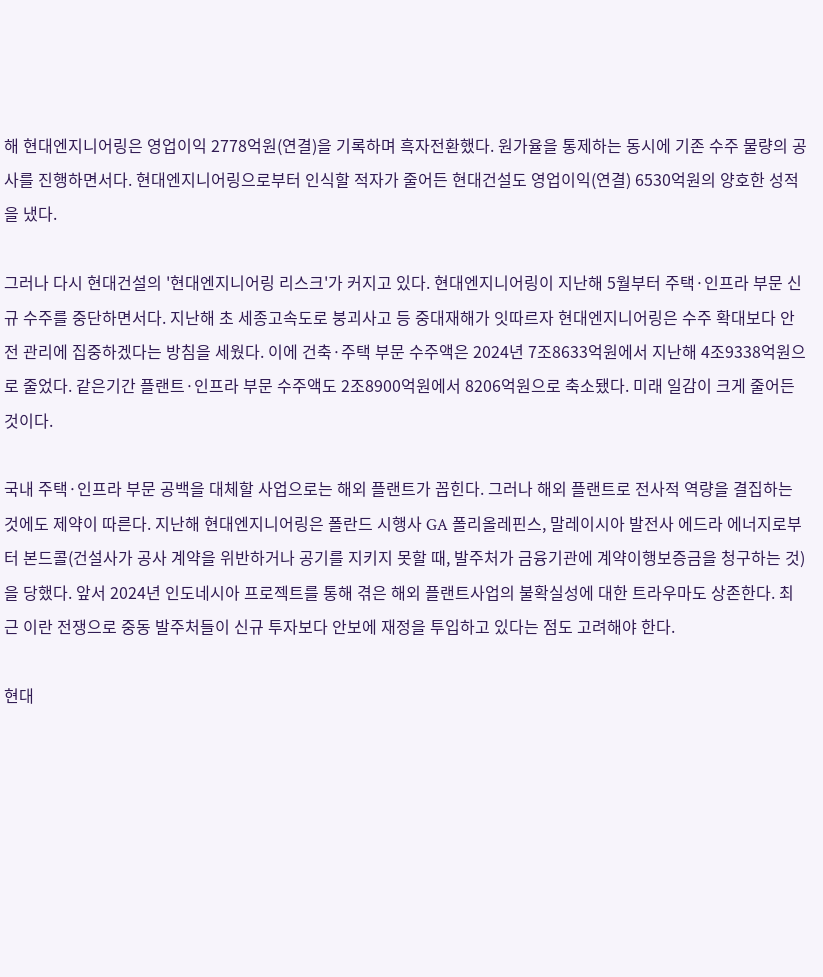해 현대엔지니어링은 영업이익 2778억원(연결)을 기록하며 흑자전환했다. 원가율을 통제하는 동시에 기존 수주 물량의 공사를 진행하면서다. 현대엔지니어링으로부터 인식할 적자가 줄어든 현대건설도 영업이익(연결) 6530억원의 양호한 성적을 냈다.

그러나 다시 현대건설의 '현대엔지니어링 리스크'가 커지고 있다. 현대엔지니어링이 지난해 5월부터 주택·인프라 부문 신규 수주를 중단하면서다. 지난해 초 세종고속도로 붕괴사고 등 중대재해가 잇따르자 현대엔지니어링은 수주 확대보다 안전 관리에 집중하겠다는 방침을 세웠다. 이에 건축·주택 부문 수주액은 2024년 7조8633억원에서 지난해 4조9338억원으로 줄었다. 같은기간 플랜트·인프라 부문 수주액도 2조8900억원에서 8206억원으로 축소됐다. 미래 일감이 크게 줄어든 것이다.

국내 주택·인프라 부문 공백을 대체할 사업으로는 해외 플랜트가 꼽힌다. 그러나 해외 플랜트로 전사적 역량을 결집하는 것에도 제약이 따른다. 지난해 현대엔지니어링은 폴란드 시행사 GA 폴리올레핀스, 말레이시아 발전사 에드라 에너지로부터 본드콜(건설사가 공사 계약을 위반하거나 공기를 지키지 못할 때, 발주처가 금융기관에 계약이행보증금을 청구하는 것)을 당했다. 앞서 2024년 인도네시아 프로젝트를 통해 겪은 해외 플랜트사업의 불확실성에 대한 트라우마도 상존한다. 최근 이란 전쟁으로 중동 발주처들이 신규 투자보다 안보에 재정을 투입하고 있다는 점도 고려해야 한다.

현대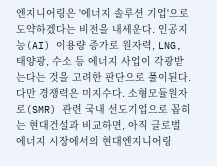엔지니어링은 '에너지 솔루션 기업'으로 도약하겠다는 비전을 내세운다. 인공지능(AI) 이용량 증가로 원자력, LNG, 태양광, 수소 등 에너지 사업이 각광받는다는 것을 고려한 판단으로 풀이된다. 다만 경쟁력은 미지수다. 소형모듈원자로(SMR) 관련 국내 선도기업으로 꼽히는 현대건설과 비교하면, 아직 글로벌 에너지 시장에서의 현대엔지니어링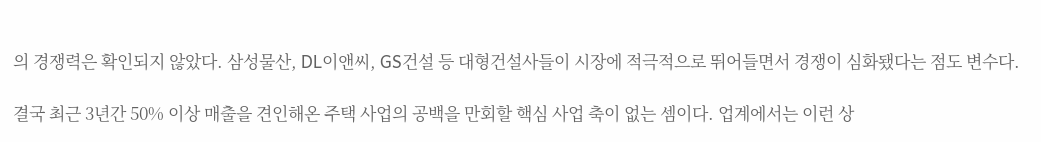의 경쟁력은 확인되지 않았다. 삼성물산, DL이앤씨, GS건설 등 대형건설사들이 시장에 적극적으로 뛰어들면서 경쟁이 심화됐다는 점도 변수다.

결국 최근 3년간 50% 이상 매출을 견인해온 주택 사업의 공백을 만회할 핵심 사업 축이 없는 셈이다. 업계에서는 이런 상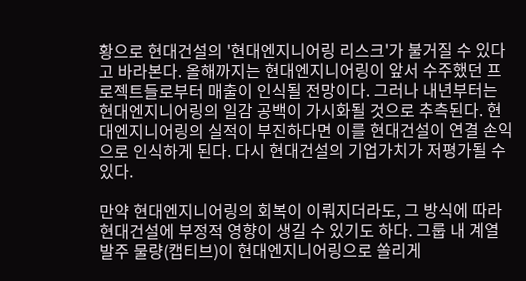황으로 현대건설의 '현대엔지니어링 리스크'가 불거질 수 있다고 바라본다. 올해까지는 현대엔지니어링이 앞서 수주했던 프로젝트들로부터 매출이 인식될 전망이다. 그러나 내년부터는 현대엔지니어링의 일감 공백이 가시화될 것으로 추측된다. 현대엔지니어링의 실적이 부진하다면 이를 현대건설이 연결 손익으로 인식하게 된다. 다시 현대건설의 기업가치가 저평가될 수 있다.

만약 현대엔지니어링의 회복이 이뤄지더라도, 그 방식에 따라 현대건설에 부정적 영향이 생길 수 있기도 하다. 그룹 내 계열 발주 물량(캡티브)이 현대엔지니어링으로 쏠리게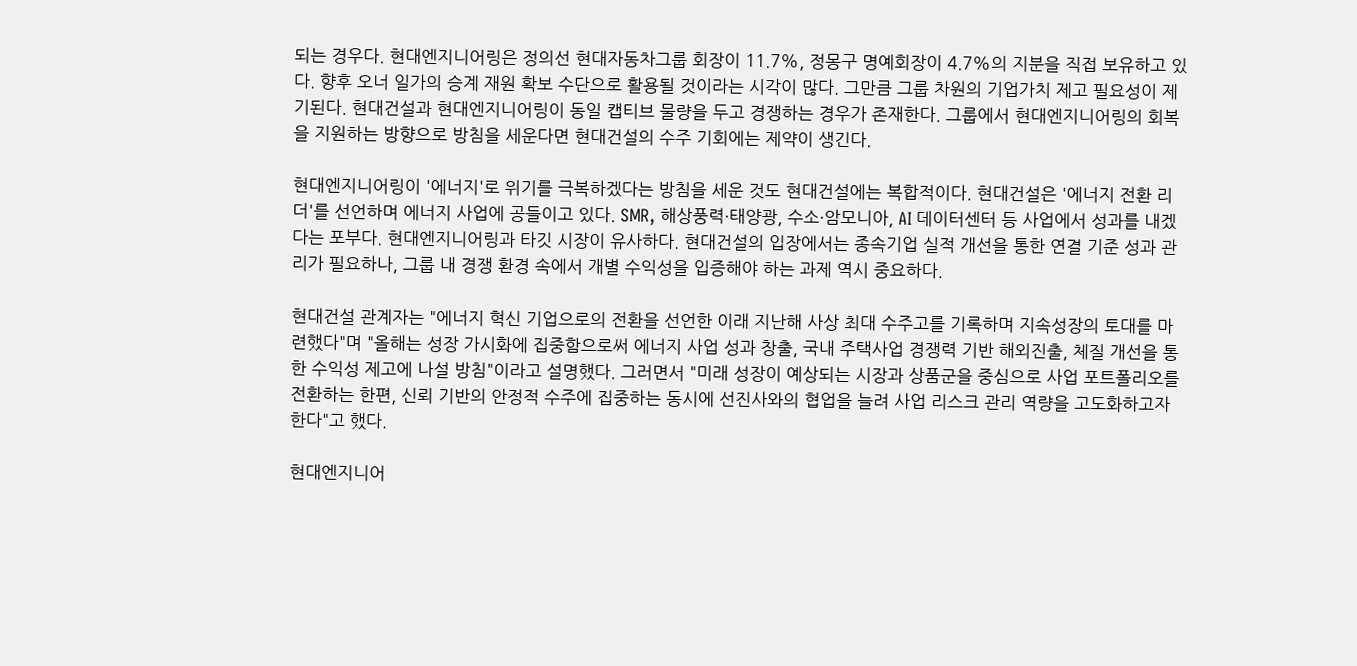되는 경우다. 현대엔지니어링은 정의선 현대자동차그룹 회장이 11.7%, 정몽구 명예회장이 4.7%의 지분을 직접 보유하고 있다. 향후 오너 일가의 승계 재원 확보 수단으로 활용될 것이라는 시각이 많다. 그만큼 그룹 차원의 기업가치 제고 필요성이 제기된다. 현대건설과 현대엔지니어링이 동일 캡티브 물량을 두고 경쟁하는 경우가 존재한다. 그룹에서 현대엔지니어링의 회복을 지원하는 방향으로 방침을 세운다면 현대건설의 수주 기회에는 제약이 생긴다.

현대엔지니어링이 '에너지'로 위기를 극복하겠다는 방침을 세운 것도 현대건설에는 복합적이다. 현대건설은 '에너지 전환 리더'를 선언하며 에너지 사업에 공들이고 있다. SMR, 해상풍력·태양광, 수소·암모니아, AI 데이터센터 등 사업에서 성과를 내겠다는 포부다. 현대엔지니어링과 타깃 시장이 유사하다. 현대건설의 입장에서는 종속기업 실적 개선을 통한 연결 기준 성과 관리가 필요하나, 그룹 내 경쟁 환경 속에서 개별 수익성을 입증해야 하는 과제 역시 중요하다.

현대건설 관계자는 "에너지 혁신 기업으로의 전환을 선언한 이래 지난해 사상 최대 수주고를 기록하며 지속성장의 토대를 마련했다"며 "올해는 성장 가시화에 집중함으로써 에너지 사업 성과 창출, 국내 주택사업 경쟁력 기반 해외진출, 체질 개선을 통한 수익성 제고에 나설 방침"이라고 설명했다. 그러면서 "미래 성장이 예상되는 시장과 상품군을 중심으로 사업 포트폴리오를 전환하는 한편, 신뢰 기반의 안정적 수주에 집중하는 동시에 선진사와의 협업을 늘려 사업 리스크 관리 역량을 고도화하고자 한다"고 했다.

현대엔지니어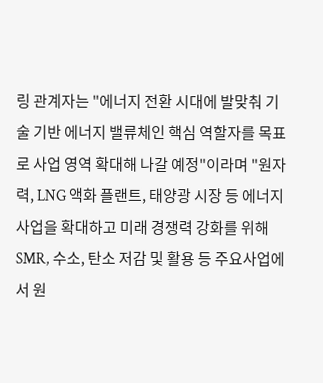링 관계자는 "에너지 전환 시대에 발맞춰 기술 기반 에너지 밸류체인 핵심 역할자를 목표로 사업 영역 확대해 나갈 예정"이라며 "원자력, LNG 액화 플랜트, 태양광 시장 등 에너지 사업을 확대하고 미래 경쟁력 강화를 위해 SMR, 수소, 탄소 저감 및 활용 등 주요사업에서 원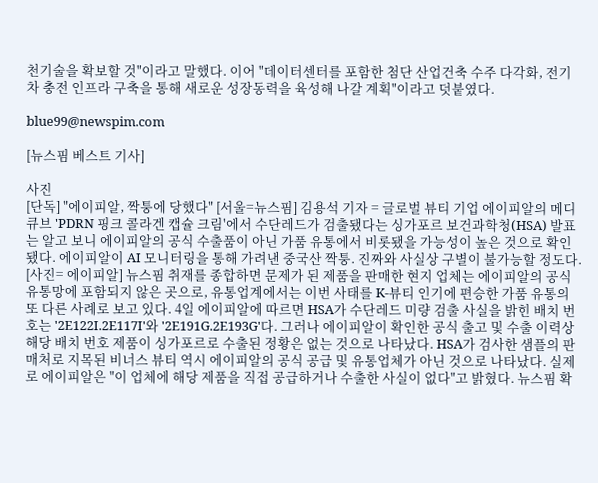천기술을 확보할 것"이라고 말했다. 이어 "데이터센터를 포함한 첨단 산업건축 수주 다각화, 전기차 충전 인프라 구축을 통해 새로운 성장동력을 육성해 나갈 계획"이라고 덧붙였다.

blue99@newspim.com

[뉴스핌 베스트 기사]

사진
[단독] "에이피알, 짝퉁에 당했다" [서울=뉴스핌] 김용석 기자 = 글로벌 뷰티 기업 에이피알의 메디큐브 'PDRN 핑크 콜라겐 캡슐 크림'에서 수단레드가 검출됐다는 싱가포르 보건과학청(HSA) 발표는 알고 보니 에이피알의 공식 수출품이 아닌 가품 유통에서 비롯됐을 가능성이 높은 것으로 확인됐다. 에이피알이 AI 모니터링을 통해 가려낸 중국산 짝퉁. 진짜와 사실상 구별이 불가능할 정도다. [사진= 에이피알] 뉴스핌 취재를 종합하면 문제가 된 제품을 판매한 현지 업체는 에이피알의 공식 유통망에 포함되지 않은 곳으로, 유통업계에서는 이번 사태를 K-뷰티 인기에 편승한 가품 유통의 또 다른 사례로 보고 있다. 4일 에이피알에 따르면 HSA가 수단레드 미량 검출 사실을 밝힌 배치 번호는 '2E122I.2E117I'와 '2E191G.2E193G'다. 그러나 에이피알이 확인한 공식 출고 및 수출 이력상 해당 배치 번호 제품이 싱가포르로 수출된 정황은 없는 것으로 나타났다. HSA가 검사한 샘플의 판매처로 지목된 비너스 뷰티 역시 에이피알의 공식 공급 및 유통업체가 아닌 것으로 나타났다. 실제로 에이피알은 "이 업체에 해당 제품을 직접 공급하거나 수출한 사실이 없다"고 밝혔다. 뉴스핌 확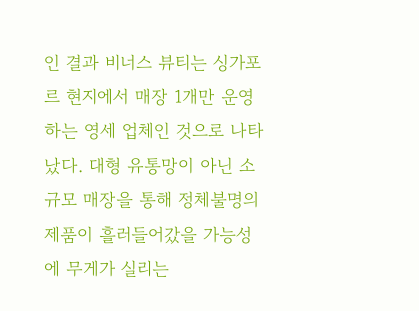인 결과 비너스 뷰티는 싱가포르 현지에서 매장 1개만 운영하는 영세 업체인 것으로 나타났다. 대형 유통망이 아닌 소규모 매장을 통해 정체불명의 제품이 흘러들어갔을 가능성에 무게가 실리는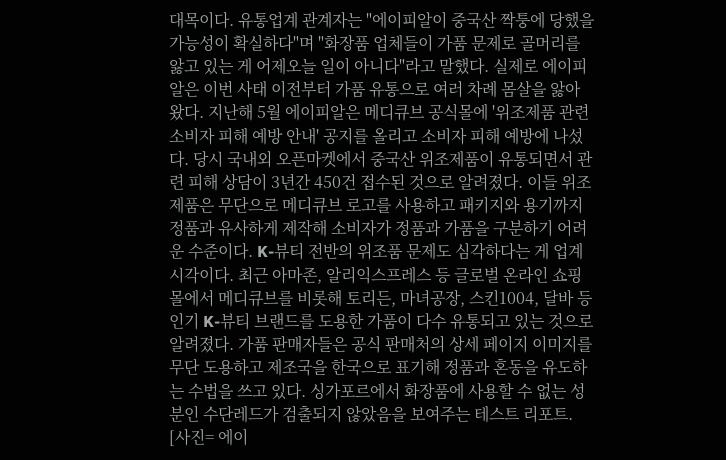대목이다. 유통업계 관계자는 "에이피알이 중국산 짝퉁에 당했을 가능성이 확실하다"며 "화장품 업체들이 가품 문제로 골머리를 앓고 있는 게 어제오늘 일이 아니다"라고 말했다. 실제로 에이피알은 이번 사태 이전부터 가품 유통으로 여러 차례 몸살을 앓아 왔다. 지난해 5월 에이피알은 메디큐브 공식몰에 '위조제품 관련 소비자 피해 예방 안내' 공지를 올리고 소비자 피해 예방에 나섰다. 당시 국내외 오픈마켓에서 중국산 위조제품이 유통되면서 관련 피해 상담이 3년간 450건 접수된 것으로 알려졌다. 이들 위조제품은 무단으로 메디큐브 로고를 사용하고 패키지와 용기까지 정품과 유사하게 제작해 소비자가 정품과 가품을 구분하기 어려운 수준이다. K-뷰티 전반의 위조품 문제도 심각하다는 게 업계 시각이다. 최근 아마존, 알리익스프레스 등 글로벌 온라인 쇼핑몰에서 메디큐브를 비롯해 토리든, 마녀공장, 스킨1004, 달바 등 인기 K-뷰티 브랜드를 도용한 가품이 다수 유통되고 있는 것으로 알려졌다. 가품 판매자들은 공식 판매처의 상세 페이지 이미지를 무단 도용하고 제조국을 한국으로 표기해 정품과 혼동을 유도하는 수법을 쓰고 있다. 싱가포르에서 화장품에 사용할 수 없는 성분인 수단레드가 검출되지 않았음을 보여주는 테스트 리포트. [사진= 에이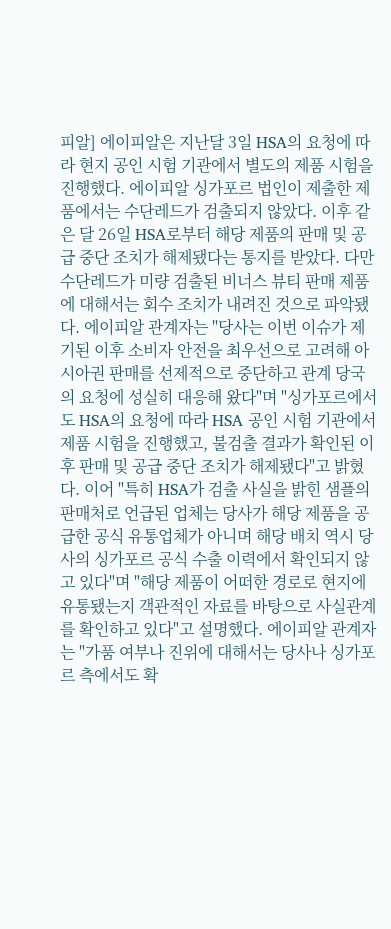피알] 에이피알은 지난달 3일 HSA의 요청에 따라 현지 공인 시험 기관에서 별도의 제품 시험을 진행했다. 에이피알 싱가포르 법인이 제출한 제품에서는 수단레드가 검출되지 않았다. 이후 같은 달 26일 HSA로부터 해당 제품의 판매 및 공급 중단 조치가 해제됐다는 통지를 받았다. 다만 수단레드가 미량 검출된 비너스 뷰티 판매 제품에 대해서는 회수 조치가 내려진 것으로 파악됐다. 에이피알 관계자는 "당사는 이번 이슈가 제기된 이후 소비자 안전을 최우선으로 고려해 아시아권 판매를 선제적으로 중단하고 관계 당국의 요청에 성실히 대응해 왔다"며 "싱가포르에서도 HSA의 요청에 따라 HSA 공인 시험 기관에서 제품 시험을 진행했고, 불검출 결과가 확인된 이후 판매 및 공급 중단 조치가 해제됐다"고 밝혔다. 이어 "특히 HSA가 검출 사실을 밝힌 샘플의 판매처로 언급된 업체는 당사가 해당 제품을 공급한 공식 유통업체가 아니며 해당 배치 역시 당사의 싱가포르 공식 수출 이력에서 확인되지 않고 있다"며 "해당 제품이 어떠한 경로로 현지에 유통됐는지 객관적인 자료를 바탕으로 사실관계를 확인하고 있다"고 설명했다. 에이피알 관계자는 "가품 여부나 진위에 대해서는 당사나 싱가포르 측에서도 확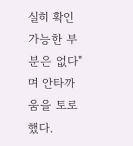실히 확인 가능한 부분은 없다"며 안타까움을 토로했다.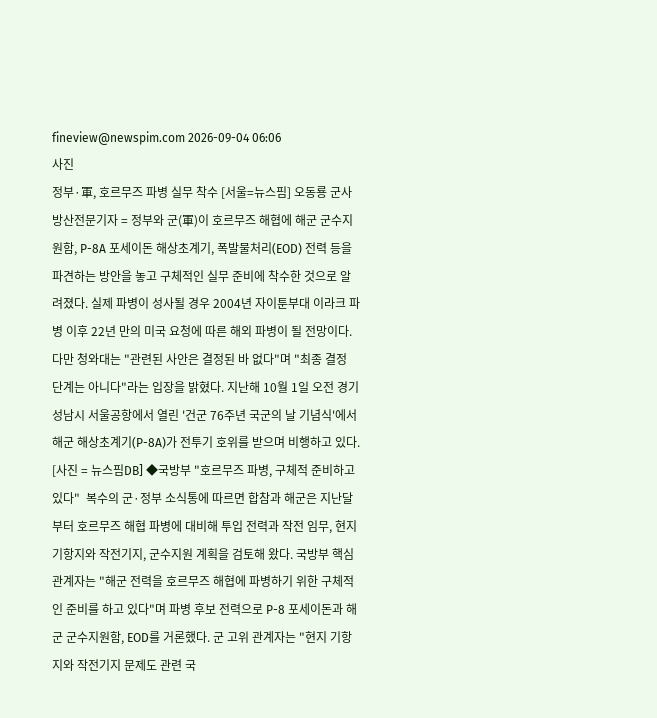fineview@newspim.com 2026-09-04 06:06
사진
정부·軍, 호르무즈 파병 실무 착수 [서울=뉴스핌] 오동룡 군사방산전문기자 = 정부와 군(軍)이 호르무즈 해협에 해군 군수지원함, P-8A 포세이돈 해상초계기, 폭발물처리(EOD) 전력 등을 파견하는 방안을 놓고 구체적인 실무 준비에 착수한 것으로 알려졌다. 실제 파병이 성사될 경우 2004년 자이툰부대 이라크 파병 이후 22년 만의 미국 요청에 따른 해외 파병이 될 전망이다. 다만 청와대는 "관련된 사안은 결정된 바 없다"며 "최종 결정 단계는 아니다"라는 입장을 밝혔다. 지난해 10월 1일 오전 경기 성남시 서울공항에서 열린 '건군 76주년 국군의 날 기념식'에서 해군 해상초계기(P-8A)가 전투기 호위를 받으며 비행하고 있다. [사진 = 뉴스핌DB] ◆국방부 "호르무즈 파병, 구체적 준비하고 있다"  복수의 군·정부 소식통에 따르면 합참과 해군은 지난달부터 호르무즈 해협 파병에 대비해 투입 전력과 작전 임무, 현지 기항지와 작전기지, 군수지원 계획을 검토해 왔다. 국방부 핵심 관계자는 "해군 전력을 호르무즈 해협에 파병하기 위한 구체적인 준비를 하고 있다"며 파병 후보 전력으로 P-8 포세이돈과 해군 군수지원함, EOD를 거론했다. 군 고위 관계자는 "현지 기항지와 작전기지 문제도 관련 국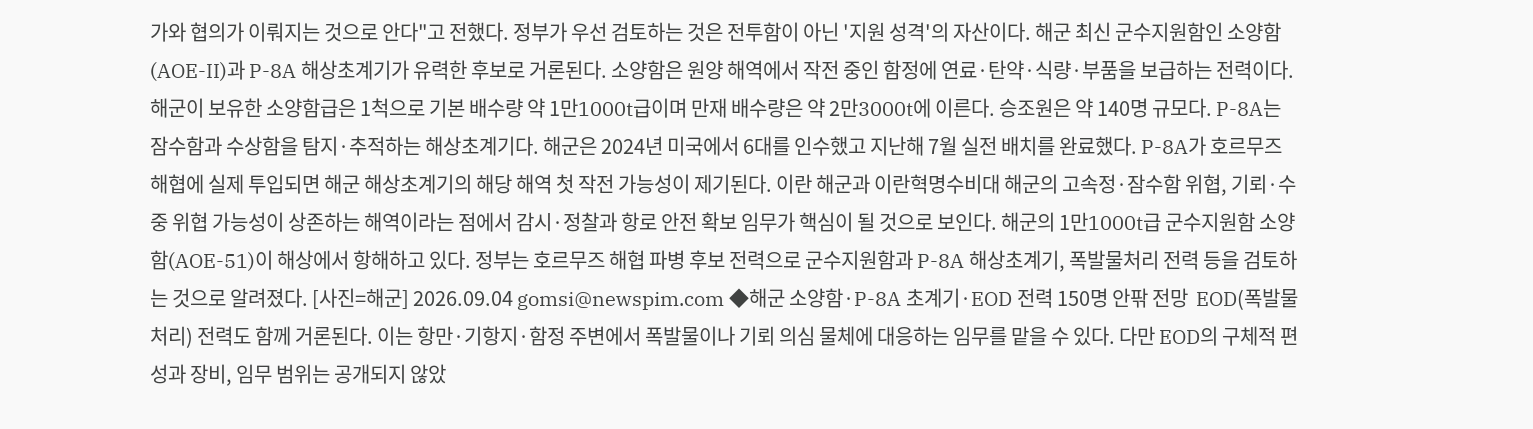가와 협의가 이뤄지는 것으로 안다"고 전했다. 정부가 우선 검토하는 것은 전투함이 아닌 '지원 성격'의 자산이다. 해군 최신 군수지원함인 소양함(AOE-II)과 P-8A 해상초계기가 유력한 후보로 거론된다. 소양함은 원양 해역에서 작전 중인 함정에 연료·탄약·식량·부품을 보급하는 전력이다. 해군이 보유한 소양함급은 1척으로 기본 배수량 약 1만1000t급이며 만재 배수량은 약 2만3000t에 이른다. 승조원은 약 140명 규모다. P-8A는 잠수함과 수상함을 탐지·추적하는 해상초계기다. 해군은 2024년 미국에서 6대를 인수했고 지난해 7월 실전 배치를 완료했다. P-8A가 호르무즈 해협에 실제 투입되면 해군 해상초계기의 해당 해역 첫 작전 가능성이 제기된다. 이란 해군과 이란혁명수비대 해군의 고속정·잠수함 위협, 기뢰·수중 위협 가능성이 상존하는 해역이라는 점에서 감시·정찰과 항로 안전 확보 임무가 핵심이 될 것으로 보인다. 해군의 1만1000t급 군수지원함 소양함(AOE-51)이 해상에서 항해하고 있다. 정부는 호르무즈 해협 파병 후보 전력으로 군수지원함과 P-8A 해상초계기, 폭발물처리 전력 등을 검토하는 것으로 알려졌다. [사진=해군] 2026.09.04 gomsi@newspim.com ◆해군 소양함·P-8A 초계기·EOD 전력 150명 안팎 전망  EOD(폭발물처리) 전력도 함께 거론된다. 이는 항만·기항지·함정 주변에서 폭발물이나 기뢰 의심 물체에 대응하는 임무를 맡을 수 있다. 다만 EOD의 구체적 편성과 장비, 임무 범위는 공개되지 않았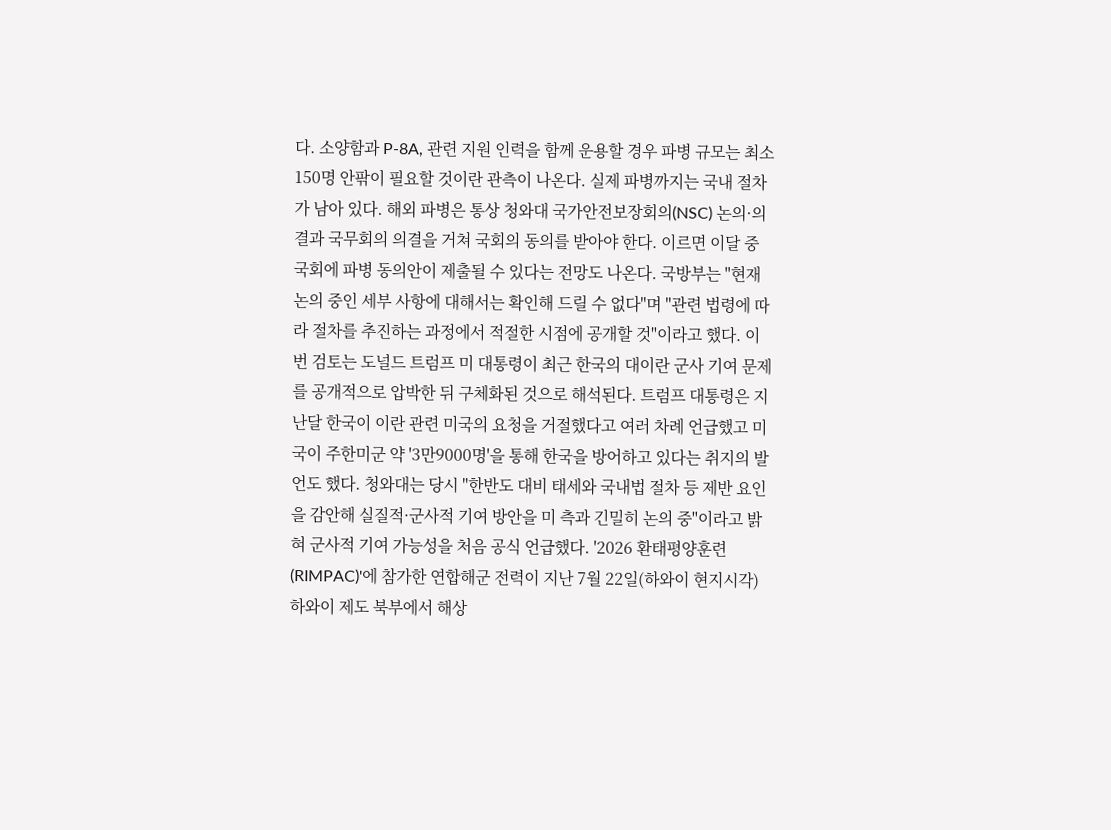다. 소양함과 P-8A, 관련 지원 인력을 함께 운용할 경우 파병 규모는 최소 150명 안팎이 필요할 것이란 관측이 나온다. 실제 파병까지는 국내 절차가 남아 있다. 해외 파병은 통상 청와대 국가안전보장회의(NSC) 논의·의결과 국무회의 의결을 거쳐 국회의 동의를 받아야 한다. 이르면 이달 중 국회에 파병 동의안이 제출될 수 있다는 전망도 나온다. 국방부는 "현재 논의 중인 세부 사항에 대해서는 확인해 드릴 수 없다"며 "관련 법령에 따라 절차를 추진하는 과정에서 적절한 시점에 공개할 것"이라고 했다. 이번 검토는 도널드 트럼프 미 대통령이 최근 한국의 대이란 군사 기여 문제를 공개적으로 압박한 뒤 구체화된 것으로 해석된다. 트럼프 대통령은 지난달 한국이 이란 관련 미국의 요청을 거절했다고 여러 차례 언급했고 미국이 주한미군 약 '3만9000명'을 통해 한국을 방어하고 있다는 취지의 발언도 했다. 청와대는 당시 "한반도 대비 태세와 국내법 절차 등 제반 요인을 감안해 실질적·군사적 기여 방안을 미 측과 긴밀히 논의 중"이라고 밝혀 군사적 기여 가능성을 처음 공식 언급했다. '2026 환태평양훈련(RIMPAC)'에 참가한 연합해군 전력이 지난 7월 22일(하와이 현지시각) 하와이 제도 북부에서 해상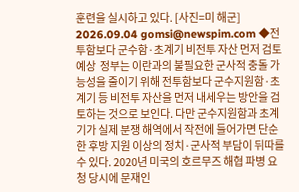훈련을 실시하고 있다. [사진=미 해군] 2026.09.04 gomsi@newspim.com ◆전투함보다 군수함·초계기 비전투 자산 먼저 검토 예상  정부는 이란과의 불필요한 군사적 충돌 가능성을 줄이기 위해 전투함보다 군수지원함·초계기 등 비전투 자산을 먼저 내세우는 방안을 검토하는 것으로 보인다. 다만 군수지원함과 초계기가 실제 분쟁 해역에서 작전에 들어가면 단순한 후방 지원 이상의 정치·군사적 부담이 뒤따를 수 있다. 2020년 미국의 호르무즈 해협 파병 요청 당시에 문재인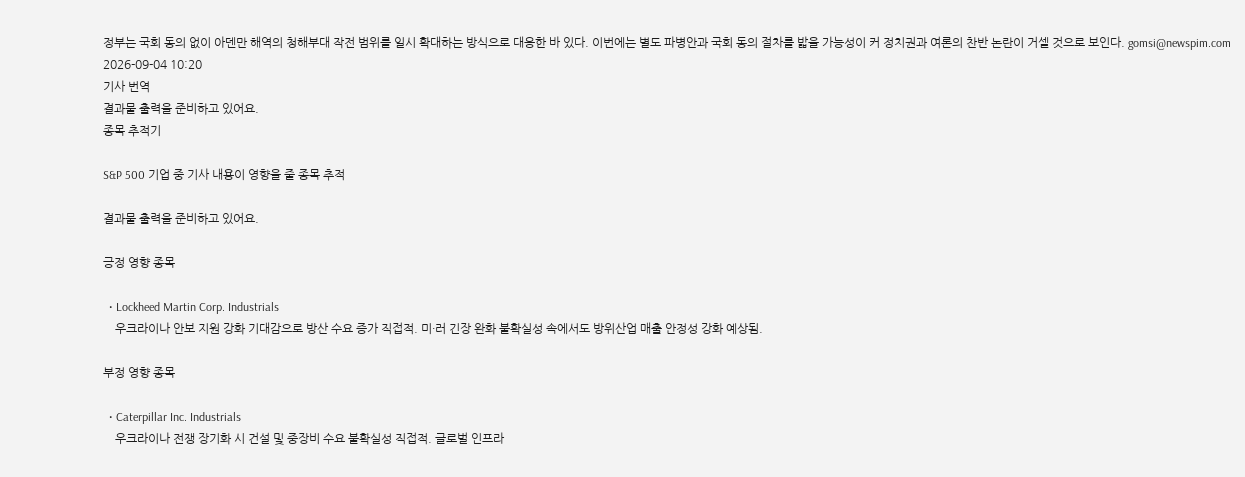정부는 국회 동의 없이 아덴만 해역의 청해부대 작전 범위를 일시 확대하는 방식으로 대응한 바 있다. 이번에는 별도 파병안과 국회 동의 절차를 밟을 가능성이 커 정치권과 여론의 찬반 논란이 거셀 것으로 보인다. gomsi@newspim.com 2026-09-04 10:20
기사 번역
결과물 출력을 준비하고 있어요.
종목 추적기

S&P 500 기업 중 기사 내용이 영향을 줄 종목 추적

결과물 출력을 준비하고 있어요.

긍정 영향 종목

  • Lockheed Martin Corp. Industrials
    우크라이나 안보 지원 강화 기대감으로 방산 수요 증가 직접적. 미·러 긴장 완화 불확실성 속에서도 방위산업 매출 안정성 강화 예상됨.

부정 영향 종목

  • Caterpillar Inc. Industrials
    우크라이나 전쟁 장기화 시 건설 및 중장비 수요 불확실성 직접적. 글로벌 인프라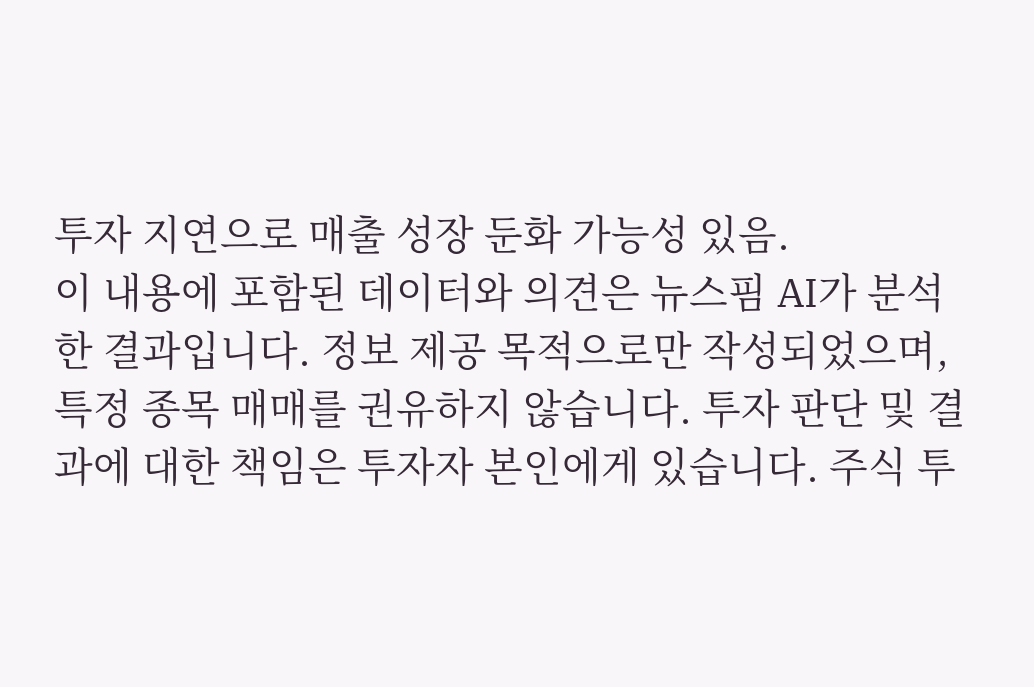투자 지연으로 매출 성장 둔화 가능성 있음.
이 내용에 포함된 데이터와 의견은 뉴스핌 AI가 분석한 결과입니다. 정보 제공 목적으로만 작성되었으며, 특정 종목 매매를 권유하지 않습니다. 투자 판단 및 결과에 대한 책임은 투자자 본인에게 있습니다. 주식 투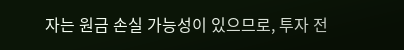자는 원금 손실 가능성이 있으므로, 투자 전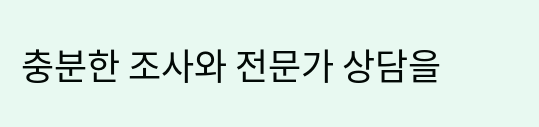충분한 조사와 전문가 상담을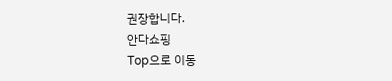권장합니다.
안다쇼핑
Top으로 이동